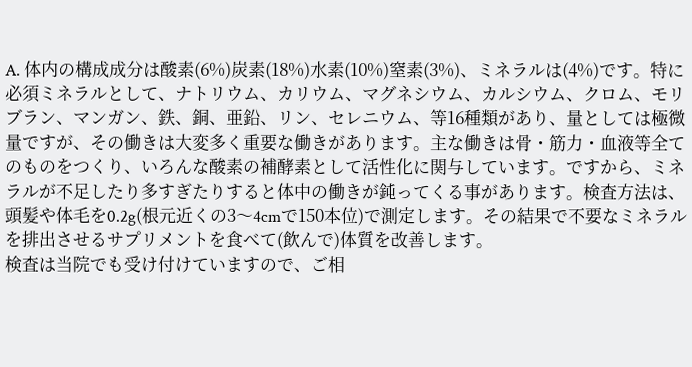A. 体内の構成成分は酸素(6%)炭素(18%)水素(10%)窒素(3%)、ミネラルは(4%)です。特に必須ミネラルとして、ナトリウム、カリウム、マグネシウム、カルシウム、クロム、モリブラン、マンガン、鉄、銅、亜鉛、リン、セレニウム、等16種類があり、量としては極微量ですが、その働きは大変多く重要な働きがあります。主な働きは骨・筋力・血液等全てのものをつくり、いろんな酸素の補酵素として活性化に関与しています。ですから、ミネラルが不足したり多すぎたりすると体中の働きが鈍ってくる事があります。検査方法は、頭髪や体毛を0.2g(根元近くの3〜4cmで150本位)で測定します。その結果で不要なミネラルを排出させるサプリメントを食べて(飲んで)体質を改善します。
検査は当院でも受け付けていますので、ご相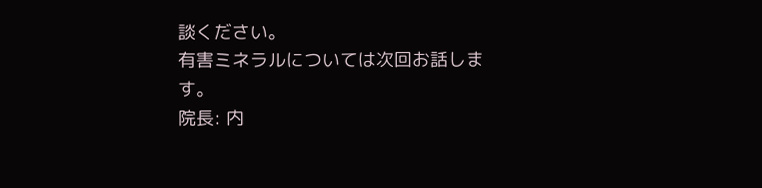談ください。
有害ミネラルについては次回お話します。
院長: 内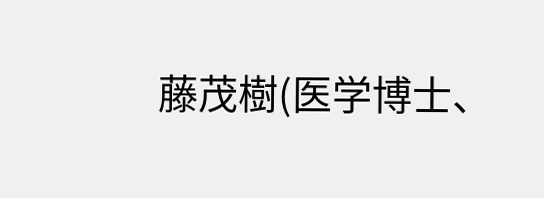藤茂樹(医学博士、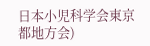日本小児科学会東京都地方会)